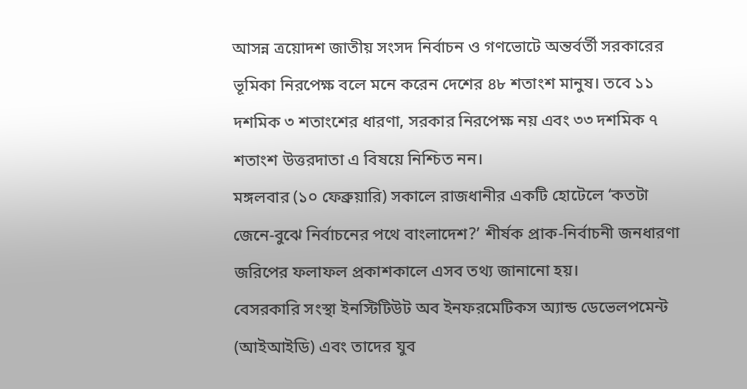আসন্ন ত্রয়োদশ জাতীয় সংসদ নির্বাচন ও গণভোটে অন্তর্বর্তী সরকারের ভূমিকা নিরপেক্ষ বলে মনে করেন দেশের ৪৮ শতাংশ মানুষ। তবে ১১ দশমিক ৩ শতাংশের ধারণা, সরকার নিরপেক্ষ নয় এবং ৩৩ দশমিক ৭ শতাংশ উত্তরদাতা এ বিষয়ে নিশ্চিত নন।
মঙ্গলবার (১০ ফেব্রুয়ারি) সকালে রাজধানীর একটি হোটেলে ‘কতটা জেনে-বুঝে নির্বাচনের পথে বাংলাদেশ?’ শীর্ষক প্রাক-নির্বাচনী জনধারণা জরিপের ফলাফল প্রকাশকালে এসব তথ্য জানানো হয়।
বেসরকারি সংস্থা ইনস্টিটিউট অব ইনফরমেটিকস অ্যান্ড ডেভেলপমেন্ট (আইআইডি) এবং তাদের যুব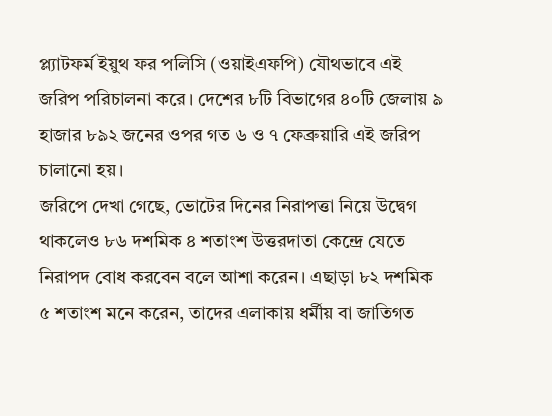প্ল্যাটফর্ম ইয়ুথ ফর পলিসি (ওয়াইএফপি) যৌথভাবে এই জরিপ পরিচালনা করে। দেশের ৮টি বিভাগের ৪০টি জেলায় ৯ হাজার ৮৯২ জনের ওপর গত ৬ ও ৭ ফেব্রুয়ারি এই জরিপ চালানো হয়।
জরিপে দেখা গেছে, ভোটের দিনের নিরাপত্তা নিয়ে উদ্বেগ থাকলেও ৮৬ দশমিক ৪ শতাংশ উত্তরদাতা কেন্দ্রে যেতে নিরাপদ বোধ করবেন বলে আশা করেন। এছাড়া ৮২ দশমিক ৫ শতাংশ মনে করেন, তাদের এলাকায় ধর্মীয় বা জাতিগত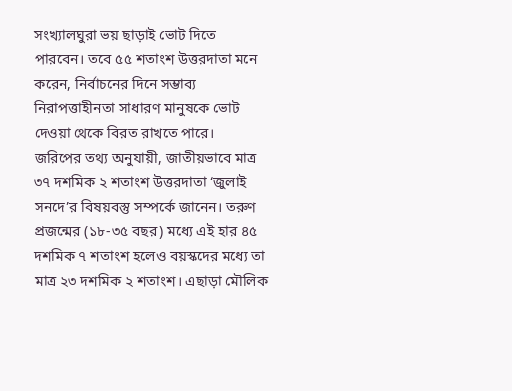সংখ্যালঘুরা ভয় ছাড়াই ভোট দিতে পারবেন। তবে ৫৫ শতাংশ উত্তরদাতা মনে করেন, নির্বাচনের দিনে সম্ভাব্য নিরাপত্তাহীনতা সাধারণ মানুষকে ভোট দেওয়া থেকে বিরত রাখতে পারে।
জরিপের তথ্য অনুযায়ী, জাতীয়ভাবে মাত্র ৩৭ দশমিক ২ শতাংশ উত্তরদাতা ‘জুলাই সনদে’র বিষয়বস্তু সম্পর্কে জানেন। তরুণ প্রজন্মের (১৮-৩৫ বছর) মধ্যে এই হার ৪৫ দশমিক ৭ শতাংশ হলেও বয়স্কদের মধ্যে তা মাত্র ২৩ দশমিক ২ শতাংশ। এছাড়া মৌলিক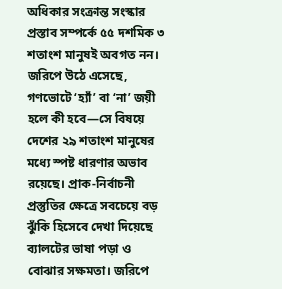অধিকার সংক্রান্ত সংস্কার প্রস্তাব সম্পর্কে ৫৫ দশমিক ৩ শতাংশ মানুষই অবগত নন।
জরিপে উঠে এসেছে, গণভোটে ‘হ্যাঁ’ বা ‘না’ জয়ী হলে কী হবে—সে বিষয়ে দেশের ২৯ শতাংশ মানুষের মধ্যে স্পষ্ট ধারণার অভাব রয়েছে। প্রাক-নির্বাচনী প্রস্তুতির ক্ষেত্রে সবচেয়ে বড় ঝুঁকি হিসেবে দেখা দিয়েছে ব্যালটের ভাষা পড়া ও বোঝার সক্ষমতা। জরিপে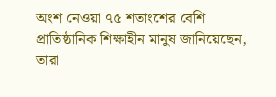অংশ নেওয়া ৭৫ শতাংশের বেশি প্রাতিষ্ঠানিক শিক্ষাহীন মানুষ জানিয়েছেন, তারা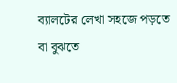ব্যালটের লেখা সহজে পড়তে বা বুঝতে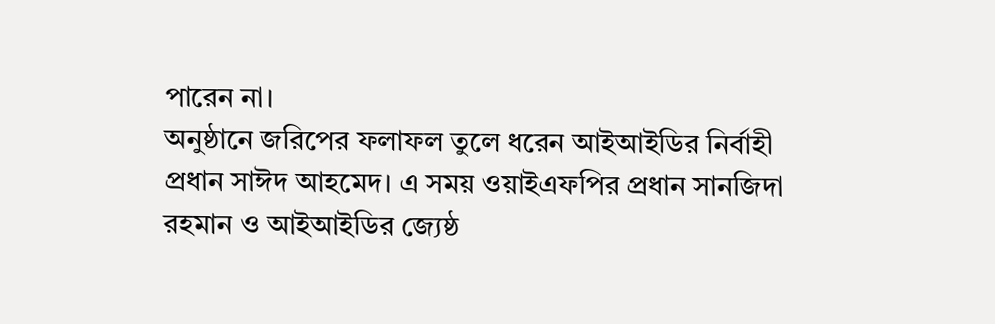পারেন না।
অনুষ্ঠানে জরিপের ফলাফল তুলে ধরেন আইআইডির নির্বাহী প্রধান সাঈদ আহমেদ। এ সময় ওয়াইএফপির প্রধান সানজিদা রহমান ও আইআইডির জ্যেষ্ঠ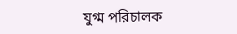যুগ্ম পরিচালক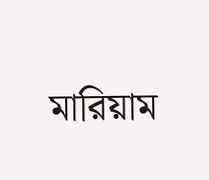মারিয়াম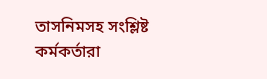তাসনিমসহ সংশ্লিষ্ট কর্মকর্তারা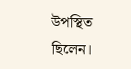উপস্থিত ছিলেন।